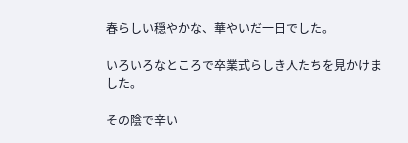春らしい穏やかな、華やいだ一日でした。

いろいろなところで卒業式らしき人たちを見かけました。

その陰で辛い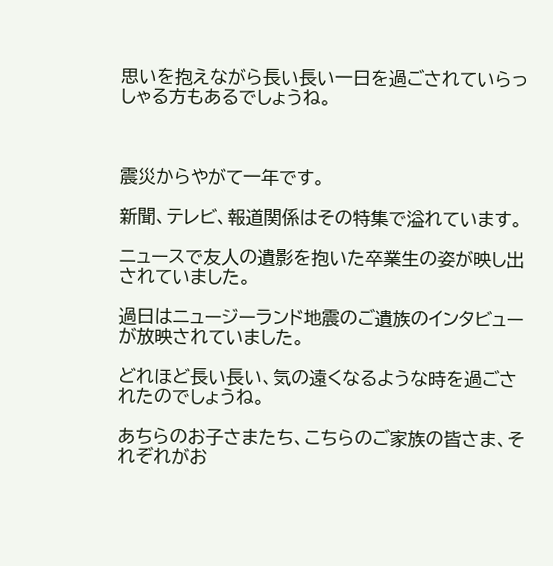思いを抱えながら長い長い一日を過ごされていらっしゃる方もあるでしょうね。



震災からやがて一年です。

新聞、テレビ、報道関係はその特集で溢れています。

ニュースで友人の遺影を抱いた卒業生の姿が映し出されていました。

過日はニュージーランド地震のご遺族のインタビューが放映されていました。

どれほど長い長い、気の遠くなるような時を過ごされたのでしょうね。

あちらのお子さまたち、こちらのご家族の皆さま、それぞれがお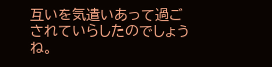互いを気遣いあって過ごされていらしたのでしょうね。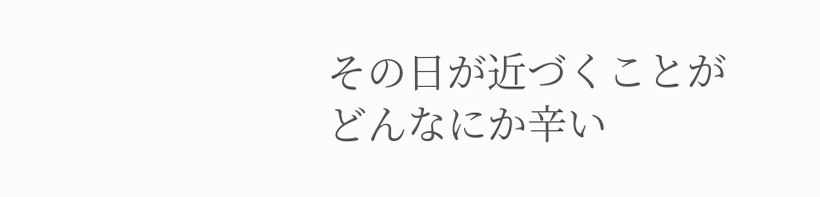その日が近づくことがどんなにか辛い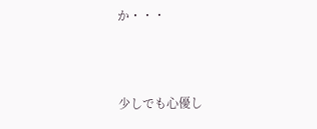か・・・



少しでも心優し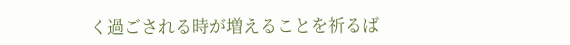く過ごされる時が増えることを祈るば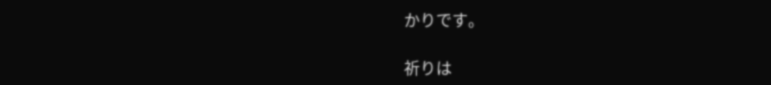かりです。

祈りは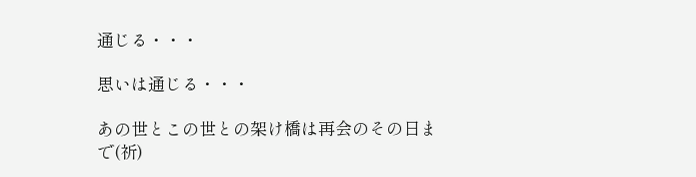通じる・・・

思いは通じる・・・

あの世とこの世との架け橋は再会のその日まで(祈)